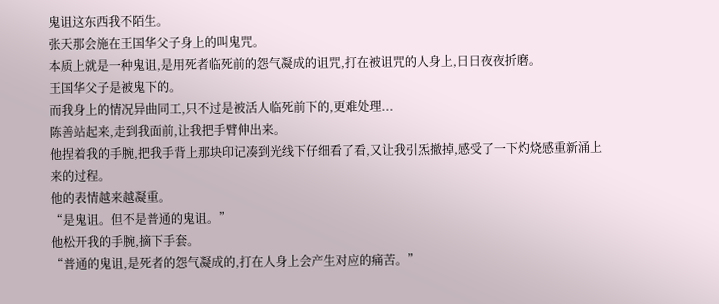鬼诅这东西我不陌生。
张天那会施在王国华父子身上的叫鬼咒。
本质上就是一种鬼诅,是用死者临死前的怨气凝成的诅咒,打在被诅咒的人身上,日日夜夜折磨。
王国华父子是被鬼下的。
而我身上的情况异曲同工,只不过是被活人临死前下的,更难处理...
陈善站起来,走到我面前,让我把手臂伸出来。
他捏着我的手腕,把我手背上那块印记凑到光线下仔细看了看,又让我引炁撤掉,感受了一下灼烧感重新涌上来的过程。
他的表情越来越凝重。
“是鬼诅。但不是普通的鬼诅。”
他松开我的手腕,摘下手套。
“普通的鬼诅,是死者的怨气凝成的,打在人身上会产生对应的痛苦。”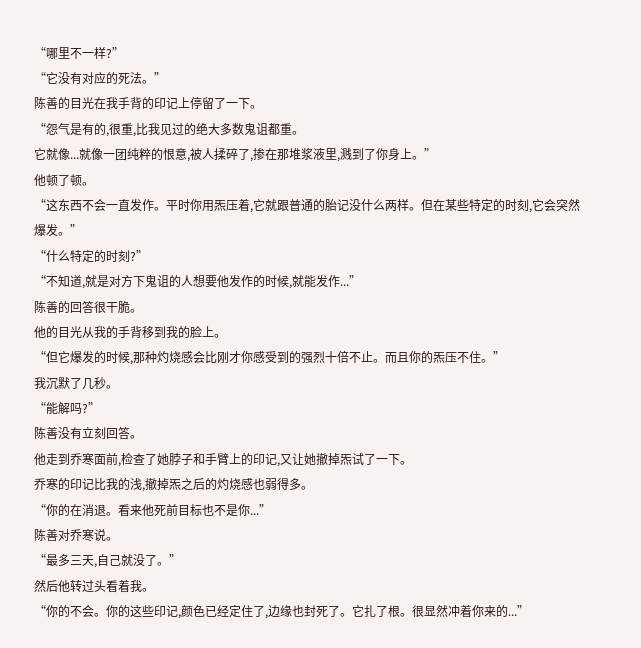“哪里不一样?”
“它没有对应的死法。”
陈善的目光在我手背的印记上停留了一下。
“怨气是有的,很重,比我见过的绝大多数鬼诅都重。
它就像...就像一团纯粹的恨意,被人揉碎了,掺在那堆浆液里,溅到了你身上。”
他顿了顿。
“这东西不会一直发作。平时你用炁压着,它就跟普通的胎记没什么两样。但在某些特定的时刻,它会突然爆发。”
“什么特定的时刻?”
“不知道,就是对方下鬼诅的人想要他发作的时候,就能发作...”
陈善的回答很干脆。
他的目光从我的手背移到我的脸上。
“但它爆发的时候,那种灼烧感会比刚才你感受到的强烈十倍不止。而且你的炁压不住。”
我沉默了几秒。
“能解吗?”
陈善没有立刻回答。
他走到乔寒面前,检查了她脖子和手臂上的印记,又让她撤掉炁试了一下。
乔寒的印记比我的浅,撤掉炁之后的灼烧感也弱得多。
“你的在消退。看来他死前目标也不是你...”
陈善对乔寒说。
“最多三天,自己就没了。”
然后他转过头看着我。
“你的不会。你的这些印记,颜色已经定住了,边缘也封死了。它扎了根。很显然冲着你来的...”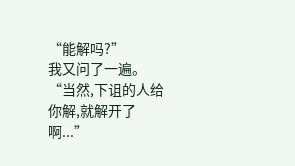“能解吗?”
我又问了一遍。
“当然,下诅的人给你解,就解开了啊...”